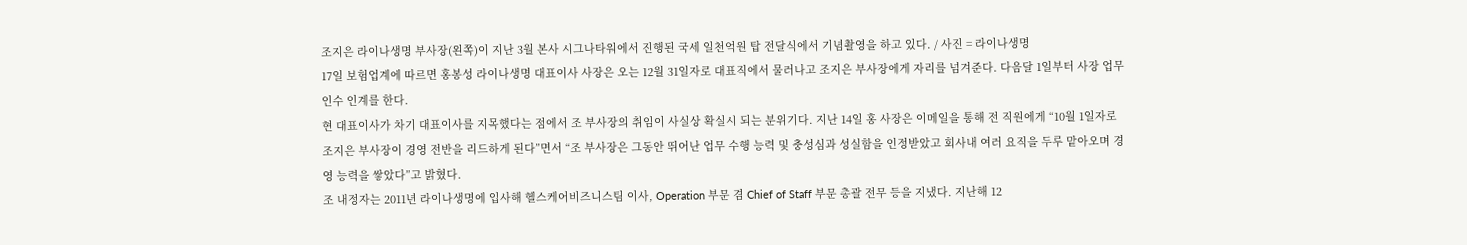조지은 라이나생명 부사장(왼쪽)이 지난 3월 본사 시그나타워에서 진행된 국세 일천억원 탑 전달식에서 기념촬영을 하고 있다. / 사진 = 라이나생명
17일 보험업계에 따르면 홍봉성 라이나생명 대표이사 사장은 오는 12월 31일자로 대표직에서 물러나고 조지은 부사장에게 자리를 넘겨준다. 다음달 1일부터 사장 업무 인수 인계를 한다.
현 대표이사가 차기 대표이사를 지목했다는 점에서 조 부사장의 취임이 사실상 확실시 되는 분위기다. 지난 14일 홍 사장은 이메일을 통해 전 직원에게 “10월 1일자로 조지은 부사장이 경영 전반을 리드하게 된다”면서 “조 부사장은 그동안 뛰어난 업무 수행 능력 및 충성심과 성실함을 인정받았고 회사내 여러 요직을 두루 맡아오며 경영 능력을 쌓았다”고 밝혔다.
조 내정자는 2011년 라이나생명에 입사해 헬스케어비즈니스팀 이사, Operation 부문 겸 Chief of Staff 부문 총괄 전무 등을 지냈다. 지난해 12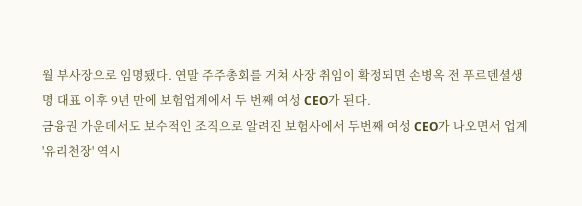월 부사장으로 임명됐다. 연말 주주총회를 거쳐 사장 취임이 확정되면 손병옥 전 푸르덴셜생명 대표 이후 9년 만에 보험업계에서 두 번째 여성 CEO가 된다.
금융권 가운데서도 보수적인 조직으로 알려진 보험사에서 두번째 여성 CEO가 나오면서 업계 '유리천장' 역시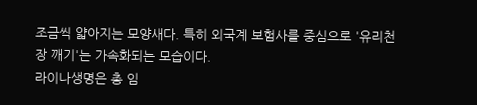조금씩 얇아지는 모양새다. 특히 외국계 보험사를 중심으로 '유리천장 깨기'는 가속화되는 모습이다.
라이나생명은 총 임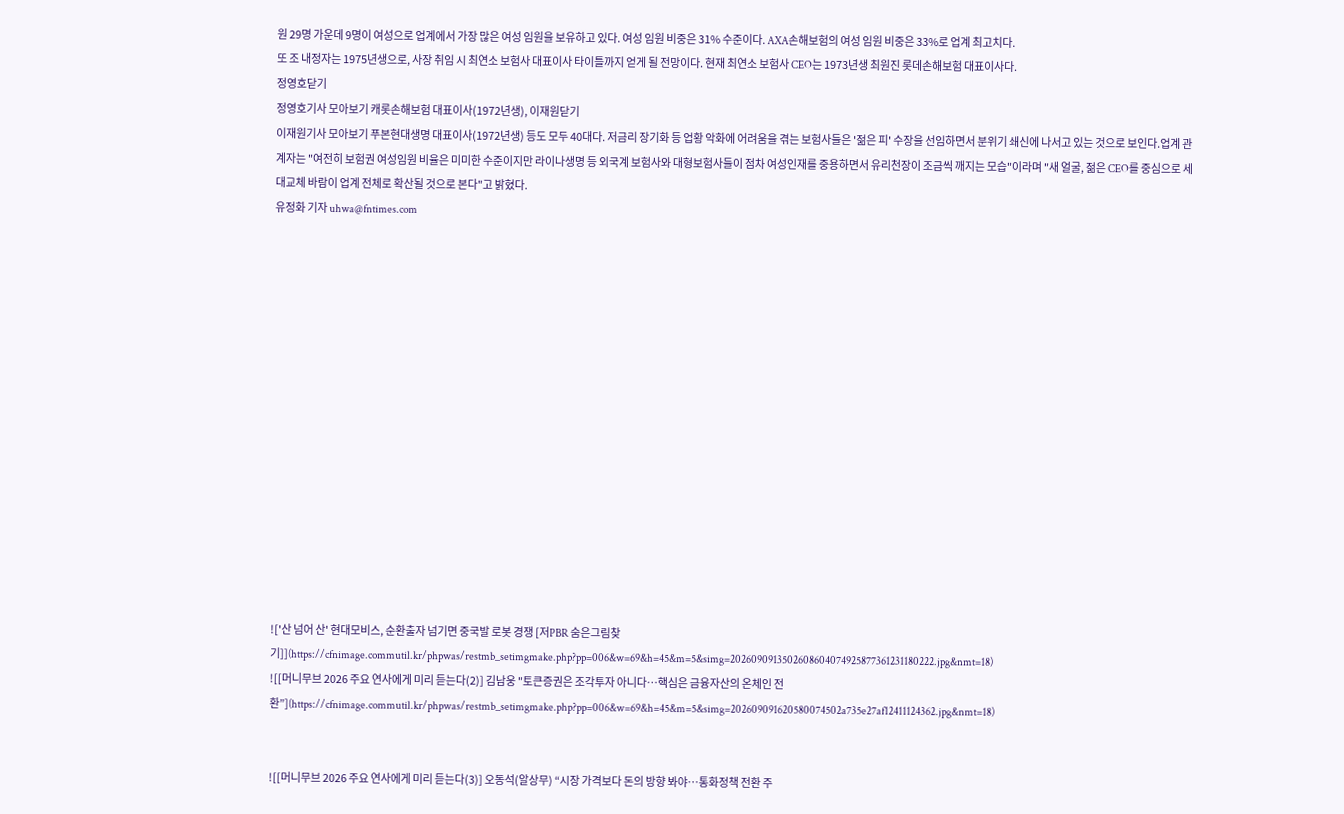원 29명 가운데 9명이 여성으로 업계에서 가장 많은 여성 임원을 보유하고 있다. 여성 임원 비중은 31% 수준이다. AXA손해보험의 여성 임원 비중은 33%로 업계 최고치다.
또 조 내정자는 1975년생으로, 사장 취임 시 최연소 보험사 대표이사 타이틀까지 얻게 될 전망이다. 현재 최연소 보험사 CEO는 1973년생 최원진 롯데손해보험 대표이사다.
정영호닫기
정영호기사 모아보기 캐롯손해보험 대표이사(1972년생), 이재원닫기
이재원기사 모아보기 푸본현대생명 대표이사(1972년생) 등도 모두 40대다. 저금리 장기화 등 업황 악화에 어려움을 겪는 보험사들은 '젊은 피' 수장을 선임하면서 분위기 쇄신에 나서고 있는 것으로 보인다.업계 관계자는 "여전히 보험권 여성임원 비율은 미미한 수준이지만 라이나생명 등 외국계 보험사와 대형보험사들이 점차 여성인재를 중용하면서 유리천장이 조금씩 깨지는 모습"이라며 "새 얼굴, 젊은 CEO를 중심으로 세대교체 바람이 업계 전체로 확산될 것으로 본다"고 밝혔다.
유정화 기자 uhwa@fntimes.com
















!['산 넘어 산' 현대모비스, 순환출자 넘기면 중국발 로봇 경쟁 [저PBR 숨은그림찾기]](https://cfnimage.commutil.kr/phpwas/restmb_setimgmake.php?pp=006&w=69&h=45&m=5&simg=2026090913502608604074925877361231180222.jpg&nmt=18)
![[머니무브 2026 주요 연사에게 미리 듣는다(2)] 김남웅 "토큰증권은 조각투자 아니다…핵심은 금융자산의 온체인 전환”](https://cfnimage.commutil.kr/phpwas/restmb_setimgmake.php?pp=006&w=69&h=45&m=5&simg=202609091620580074502a735e27af12411124362.jpg&nmt=18)


![[머니무브 2026 주요 연사에게 미리 듣는다(3)] 오동석(알상무) “시장 가격보다 돈의 방향 봐야…통화정책 전환 주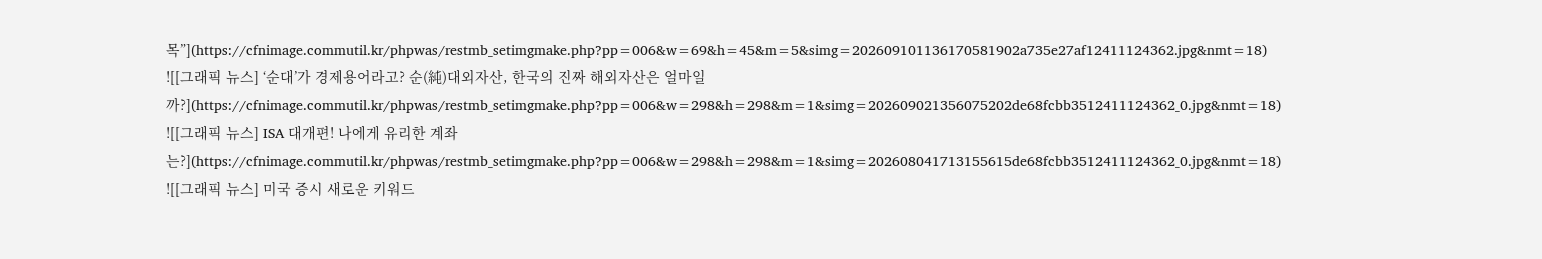목”](https://cfnimage.commutil.kr/phpwas/restmb_setimgmake.php?pp=006&w=69&h=45&m=5&simg=202609101136170581902a735e27af12411124362.jpg&nmt=18)
![[그래픽 뉴스] ‘순대’가 경제용어라고? 순(純)대외자산, 한국의 진짜 해외자산은 얼마일까?](https://cfnimage.commutil.kr/phpwas/restmb_setimgmake.php?pp=006&w=298&h=298&m=1&simg=202609021356075202de68fcbb3512411124362_0.jpg&nmt=18)
![[그래픽 뉴스] ISA 대개편! 나에게 유리한 계좌는?](https://cfnimage.commutil.kr/phpwas/restmb_setimgmake.php?pp=006&w=298&h=298&m=1&simg=202608041713155615de68fcbb3512411124362_0.jpg&nmt=18)
![[그래픽 뉴스] 미국 증시 새로운 키워드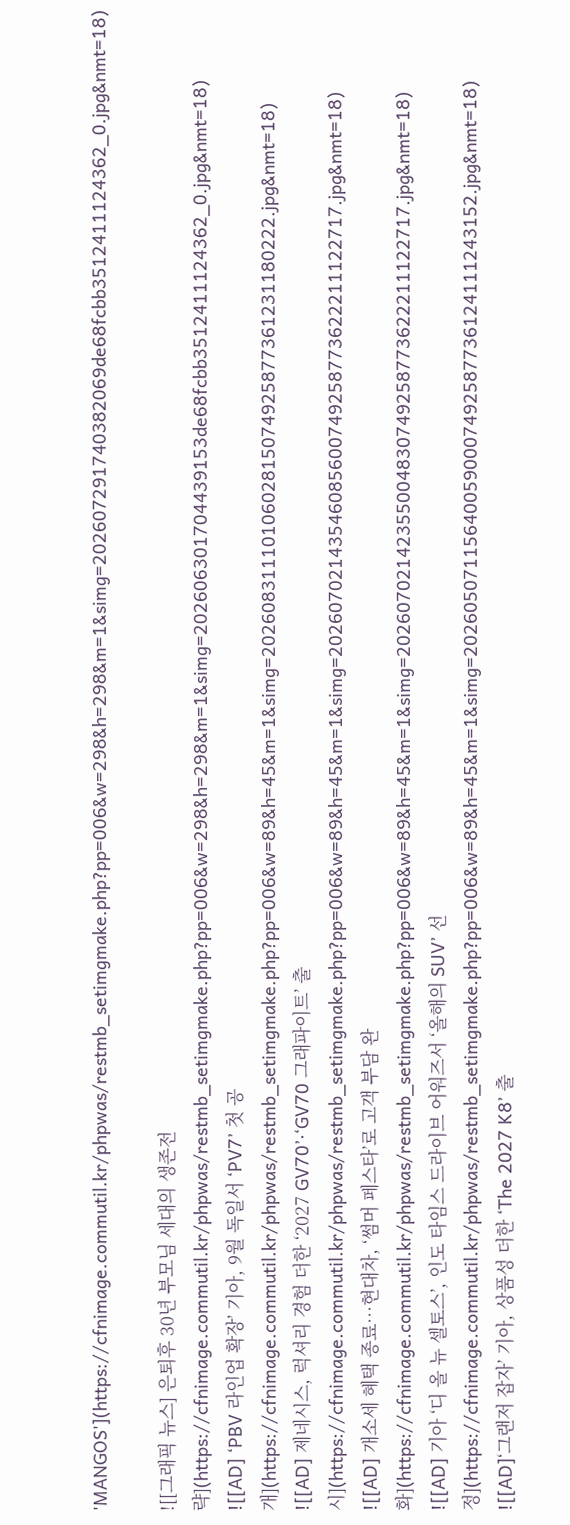'MANGOS'](https://cfnimage.commutil.kr/phpwas/restmb_setimgmake.php?pp=006&w=298&h=298&m=1&simg=202607291740382069de68fcbb3512411124362_0.jpg&nmt=18)

![[그래픽 뉴스] 은퇴후 30년 부모님 세대의 생존전략](https://cfnimage.commutil.kr/phpwas/restmb_setimgmake.php?pp=006&w=298&h=298&m=1&simg=202606301704439153de68fcbb3512411124362_0.jpg&nmt=18)
![[AD] ‘PBV 라인업 확장’ 기아, 9월 독일서 ‘PV7’ 첫 공개](https://cfnimage.commutil.kr/phpwas/restmb_setimgmake.php?pp=006&w=89&h=45&m=1&simg=2026083111010602815074925877361231180222.jpg&nmt=18)
![[AD] 제네시스, 럭셔리 경험 더한 ‘2027 GV70’‧‘GV70 그래파이트’ 출시](https://cfnimage.commutil.kr/phpwas/restmb_setimgmake.php?pp=006&w=89&h=45&m=1&simg=20260702143546085600749258773622211122717.jpg&nmt=18)
![[AD] 개소세 혜택 종료…현대차, ‘썸머 페스타’로 고객 부담 완화](https://cfnimage.commutil.kr/phpwas/restmb_setimgmake.php?pp=006&w=89&h=45&m=1&simg=20260702142355004830749258773622211122717.jpg&nmt=18)
![[AD] 기아 ‘디 올 뉴 셀토스’, 인도 타임스 드라이브 어워즈서 ‘올해의 SUV’ 선정](https://cfnimage.commutil.kr/phpwas/restmb_setimgmake.php?pp=006&w=89&h=45&m=1&simg=202605071156400590007492587736124111243152.jpg&nmt=18)
![[AD]‘그랜저 잡자’ 기아, 상품성 더한 ‘The 2027 K8’ 출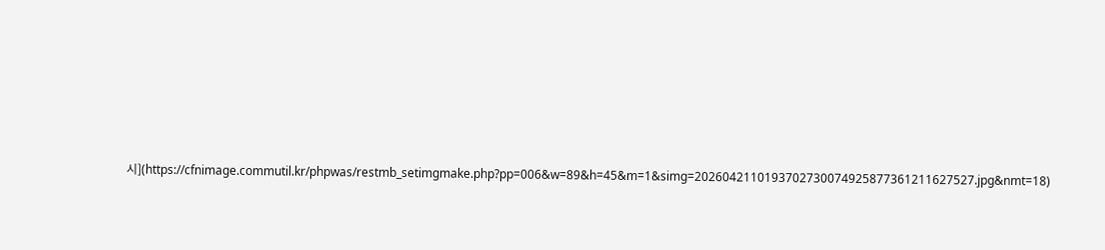시](https://cfnimage.commutil.kr/phpwas/restmb_setimgmake.php?pp=006&w=89&h=45&m=1&simg=2026042110193702730074925877361211627527.jpg&nmt=18)